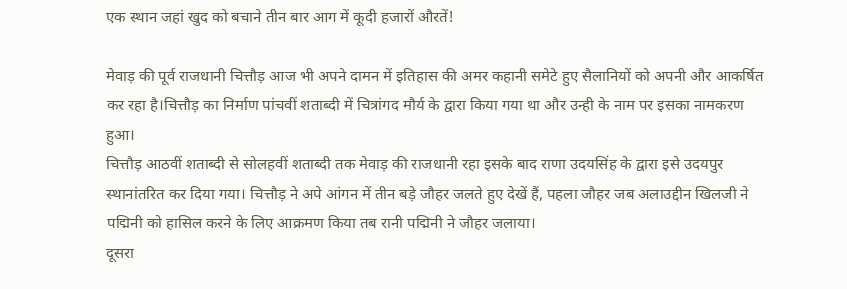एक स्थान जहां खुद को बचाने तीन बार आग में कूदी हजारों औरतें!

मेवाड़ की पूर्व राजधानी चित्तौड़ आज भी अपने दामन में इतिहास की अमर कहानी समेटे हुए सैलानियों को अपनी और आकर्षित कर रहा है।चित्तौड़ का निर्माण पांचवीं शताब्दी में चित्रांगद मौर्य के द्वारा किया गया था और उन्ही के नाम पर इसका नामकरण हुआ।
चित्तौड़ आठवीं शताब्दी से सोलहवीं शताब्दी तक मेवाड़ की राजधानी रहा इसके बाद राणा उदयसिंह के द्वारा इसे उदयपुर स्थानांतरित कर दिया गया। चित्तौड़ ने अपे आंगन में तीन बड़े जौहर जलते हुए देखें हैं, पहला जौहर जब अलाउद्दीन खिलजी ने पद्मिनी को हासिल करने के लिए आक्रमण किया तब रानी पद्मिनी ने जौहर जलाया।
दूसरा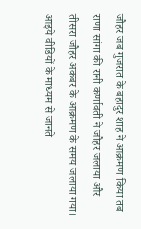जौहर जब गुजरात के बहादुर शाह ने आक्रमण किया तब राणा सांगा की रानी कर्णावती ने जौहर जलाया और तीसरा जौहर अकबर के आक्रमण के समय जलाया गया।
आइये वीडियों के माध्यम से जानते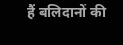हैं बलिदानों की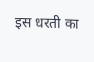इस धरती का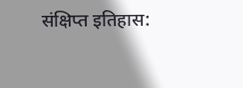संक्षिप्त इतिहास: